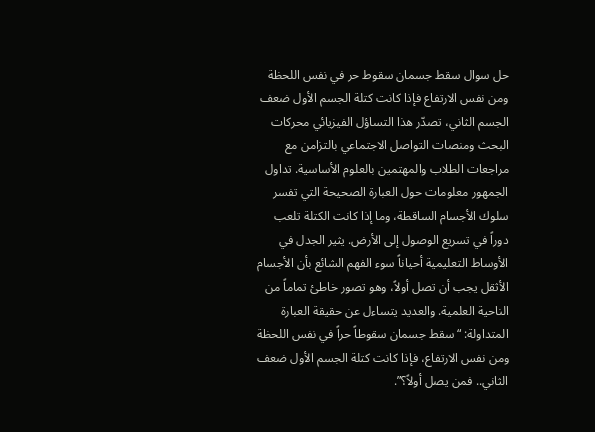حل سوال سقط جسمان سقوط حر في نفس اللحظة ومن نفس الارتفاع فإذا كانت كتلة الجسم الأول ضعف الجسم الثاني، تصدّر هذا التساؤل الفيزيائي محركات البحث ومنصات التواصل الاجتماعي بالتزامن مع مراجعات الطلاب والمهتمين بالعلوم الأساسية. تداول الجمهور معلومات حول العبارة الصحيحة التي تفسر سلوك الأجسام الساقطة، وما إذا كانت الكتلة تلعب دوراً في تسريع الوصول إلى الأرض. يثير الجدل في الأوساط التعليمية أحياناً سوء الفهم الشائع بأن الأجسام الأثقل يجب أن تصل أولاً، وهو تصور خاطئ تماماً من الناحية العلمية. والعديد يتساءل عن حقيقة العبارة المتداولة: “سقط جسمان سقوطاً حراً في نفس اللحظة ومن نفس الارتفاع، فإذا كانت كتلة الجسم الأول ضعف الثاني.. فمن يصل أولاً؟”.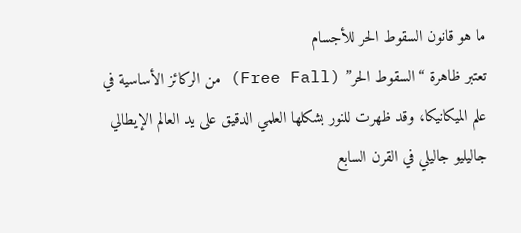ما هو قانون السقوط الحر للأجسام
تعتبر ظاهرة “السقوط الحر” (Free Fall) من الركائز الأساسية في علم الميكانيكا، وقد ظهرت للنور بشكلها العلمي الدقيق على يد العالم الإيطالي جاليليو جاليلي في القرن السابع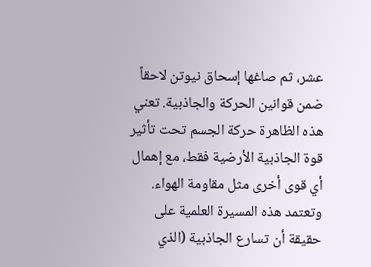عشر، ثم صاغها إسحاق نيوتن لاحقاً ضمن قوانين الحركة والجاذبية. تعني هذه الظاهرة حركة الجسم تحت تأثير قوة الجاذبية الأرضية فقط، مع إهمال أي قوى أخرى مثل مقاومة الهواء. وتعتمد هذه المسيرة العلمية على حقيقة أن تسارع الجاذبية (الذي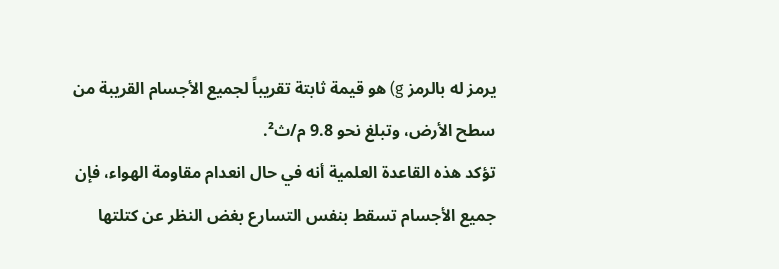يرمز له بالرمز g) هو قيمة ثابتة تقريباً لجميع الأجسام القريبة من سطح الأرض، وتبلغ نحو 9.8 م/ث².
تؤكد هذه القاعدة العلمية أنه في حال انعدام مقاومة الهواء، فإن جميع الأجسام تسقط بنفس التسارع بغض النظر عن كتلتها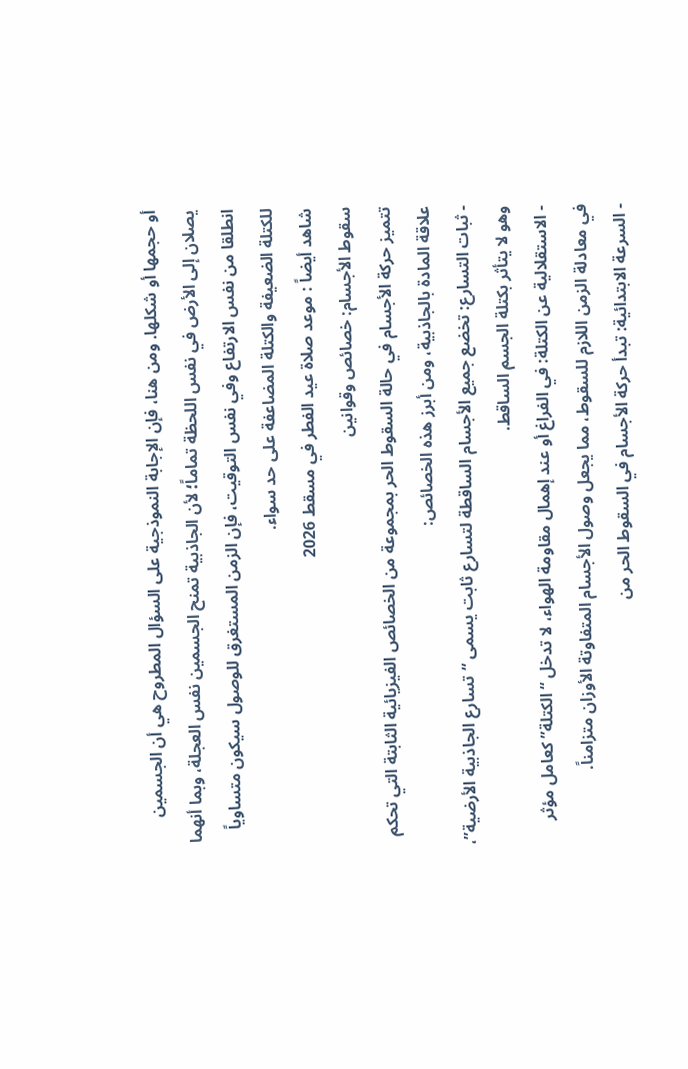أو حجمها أو شكلها. ومن هنا، فإن الإجابة النموذجية على السؤال المطروح هي أن الجسمين يصلان إلى الأرض في نفس اللحظة تماماً؛ لأن الجاذبية تمنح الجسمين نفس العجلة، وبما أنهما انطلقا من نفس الارتفاع وفي نفس التوقيت، فإن الزمن المستغرق للوصول سيكون متساوياً للكتلة الضعيفة والكتلة المضاعفة على حد سواء.
شاهد أيضاً : موعد صلاة عيد الفطر في مسقط 2026
سقوط الأجسام: خصائص وقوانين
تتميز حركة الأجسام في حالة السقوط الحر بمجموعة من الخصائص الفيزيائية الثابتة التي تحكم علاقة المادة بالجاذبية، ومن أبرز هذه الخصائص:
- ثبات التسارع: تخضع جميع الأجسام الساقطة لتسارع ثابت يسمى “تسارع الجاذبية الأرضية”، وهو لا يتأثر بكتلة الجسم الساقط.
- الاستقلالية عن الكتلة: في الفراغ أو عند إهمال مقاومة الهواء، لا تدخل “الكتلة” كعامل مؤثر في معادلة الزمن اللازم للسقوط، مما يجعل وصول الأجسام المتفاوتة الأوزان متزامناً.
- السرعة الابتدائية: تبدأ حركة الأجسام في السقوط الحر من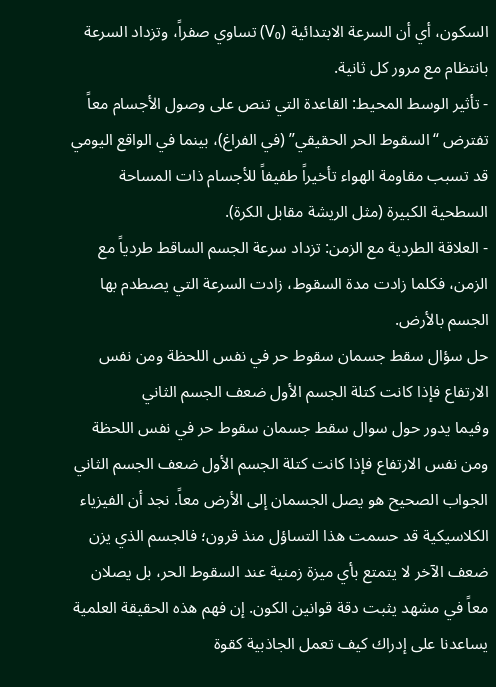السكون، أي أن السرعة الابتدائية (V₀) تساوي صفراً، وتزداد السرعة بانتظام مع مرور كل ثانية.
- تأثير الوسط المحيط: القاعدة التي تنص على وصول الأجسام معاً تفترض “السقوط الحر الحقيقي” (في الفراغ)، بينما في الواقع اليومي قد تسبب مقاومة الهواء تأخيراً طفيفاً للأجسام ذات المساحة السطحية الكبيرة (مثل الريشة مقابل الكرة).
- العلاقة الطردية مع الزمن: تزداد سرعة الجسم الساقط طردياً مع الزمن، فكلما زادت مدة السقوط، زادت السرعة التي يصطدم بها الجسم بالأرض.
حل سؤال سقط جسمان سقوط حر في نفس اللحظة ومن نفس الارتفاع فإذا كانت كتلة الجسم الأول ضعف الجسم الثاني
وفيما يدور حول سوال سقط جسمان سقوط حر في نفس اللحظة ومن نفس الارتفاع فإذا كانت كتلة الجسم الأول ضعف الجسم الثاني الجواب الصحيح هو يصل الجسمان إلى الأرض معاً. نجد أن الفيزياء الكلاسيكية قد حسمت هذا التساؤل منذ قرون؛ فالجسم الذي يزن ضعف الآخر لا يتمتع بأي ميزة زمنية عند السقوط الحر، بل يصلان معاً في مشهد يثبت دقة قوانين الكون. إن فهم هذه الحقيقة العلمية يساعدنا على إدراك كيف تعمل الجاذبية كقوة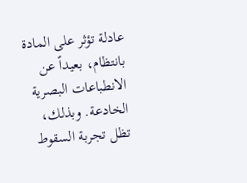عادلة تؤثر على المادة بانتظام، بعيداً عن الانطباعات البصرية الخادعة. وبذلك، تظل تجربة السقوط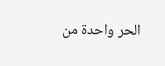الحر واحدة من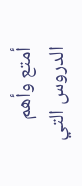أمتع وأهم الدروس التي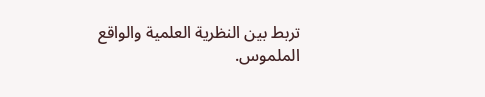تربط بين النظرية العلمية والواقع الملموس.